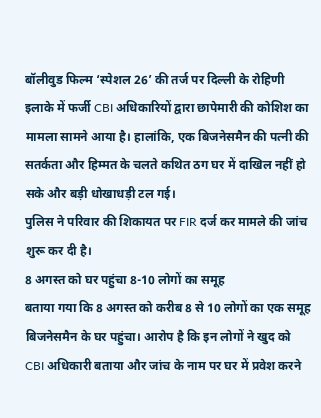बॉलीवुड फिल्म ‘स्पेशल 26’ की तर्ज पर दिल्ली के रोहिणी इलाके में फर्जी CBI अधिकारियों द्वारा छापेमारी की कोशिश का मामला सामने आया है। हालांकि, एक बिजनेसमैन की पत्नी की सतर्कता और हिम्मत के चलते कथित ठग घर में दाखिल नहीं हो सके और बड़ी धोखाधड़ी टल गई।
पुलिस ने परिवार की शिकायत पर FIR दर्ज कर मामले की जांच शुरू कर दी है।
8 अगस्त को घर पहुंचा 8-10 लोगों का समूह
बताया गया कि 8 अगस्त को करीब 8 से 10 लोगों का एक समूह बिजनेसमैन के घर पहुंचा। आरोप है कि इन लोगों ने खुद को CBI अधिकारी बताया और जांच के नाम पर घर में प्रवेश करने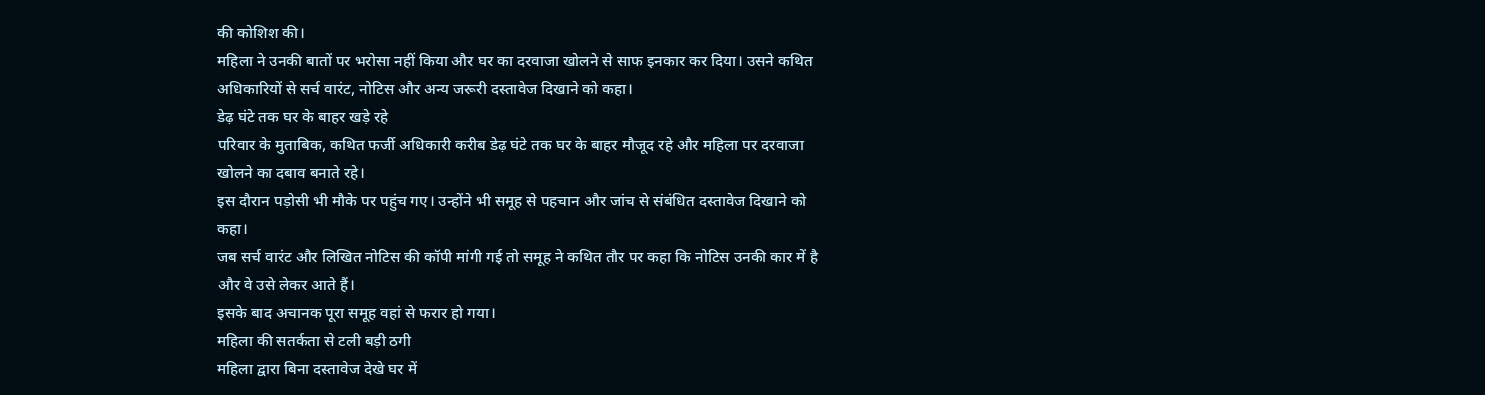की कोशिश की।
महिला ने उनकी बातों पर भरोसा नहीं किया और घर का दरवाजा खोलने से साफ इनकार कर दिया। उसने कथित अधिकारियों से सर्च वारंट, नोटिस और अन्य जरूरी दस्तावेज दिखाने को कहा।
डेढ़ घंटे तक घर के बाहर खड़े रहे
परिवार के मुताबिक, कथित फर्जी अधिकारी करीब डेढ़ घंटे तक घर के बाहर मौजूद रहे और महिला पर दरवाजा खोलने का दबाव बनाते रहे।
इस दौरान पड़ोसी भी मौके पर पहुंच गए। उन्होंने भी समूह से पहचान और जांच से संबंधित दस्तावेज दिखाने को कहा।
जब सर्च वारंट और लिखित नोटिस की कॉपी मांगी गई तो समूह ने कथित तौर पर कहा कि नोटिस उनकी कार में है और वे उसे लेकर आते हैं।
इसके बाद अचानक पूरा समूह वहां से फरार हो गया।
महिला की सतर्कता से टली बड़ी ठगी
महिला द्वारा बिना दस्तावेज देखे घर में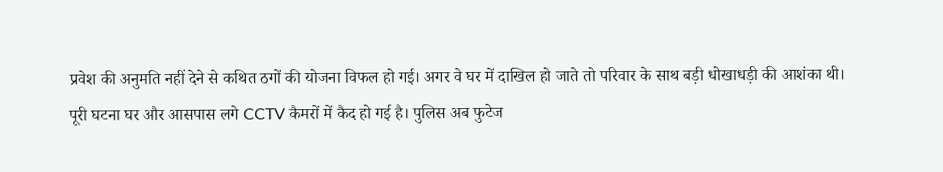प्रवेश की अनुमति नहीं देने से कथित ठगों की योजना विफल हो गई। अगर वे घर में दाखिल हो जाते तो परिवार के साथ बड़ी धोखाधड़ी की आशंका थी।
पूरी घटना घर और आसपास लगे CCTV कैमरों में कैद हो गई है। पुलिस अब फुटेज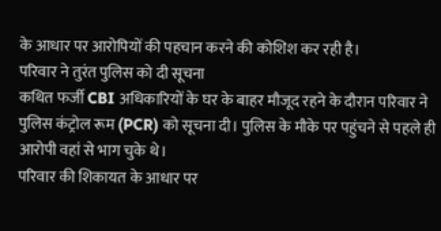के आधार पर आरोपियों की पहचान करने की कोशिश कर रही है।
परिवार ने तुरंत पुलिस को दी सूचना
कथित फर्जी CBI अधिकारियों के घर के बाहर मौजूद रहने के दौरान परिवार ने पुलिस कंट्रोल रूम (PCR) को सूचना दी। पुलिस के मौके पर पहुंचने से पहले ही आरोपी वहां से भाग चुके थे।
परिवार की शिकायत के आधार पर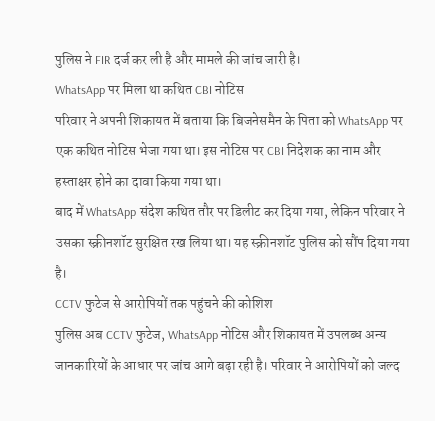पुलिस ने FIR दर्ज कर ली है और मामले की जांच जारी है।
WhatsApp पर मिला था कथित CBI नोटिस
परिवार ने अपनी शिकायत में बताया कि बिजनेसमैन के पिता को WhatsApp पर एक कथित नोटिस भेजा गया था। इस नोटिस पर CBI निदेशक का नाम और हस्ताक्षर होने का दावा किया गया था।
बाद में WhatsApp संदेश कथित तौर पर डिलीट कर दिया गया, लेकिन परिवार ने उसका स्क्रीनशॉट सुरक्षित रख लिया था। यह स्क्रीनशॉट पुलिस को सौंप दिया गया है।
CCTV फुटेज से आरोपियों तक पहुंचने की कोशिश
पुलिस अब CCTV फुटेज, WhatsApp नोटिस और शिकायत में उपलब्ध अन्य जानकारियों के आधार पर जांच आगे बढ़ा रही है। परिवार ने आरोपियों को जल्द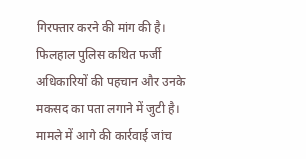गिरफ्तार करने की मांग की है।
फिलहाल पुलिस कथित फर्जी अधिकारियों की पहचान और उनके मकसद का पता लगाने में जुटी है। मामले में आगे की कार्रवाई जांच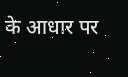के आधार पर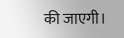की जाएगी।